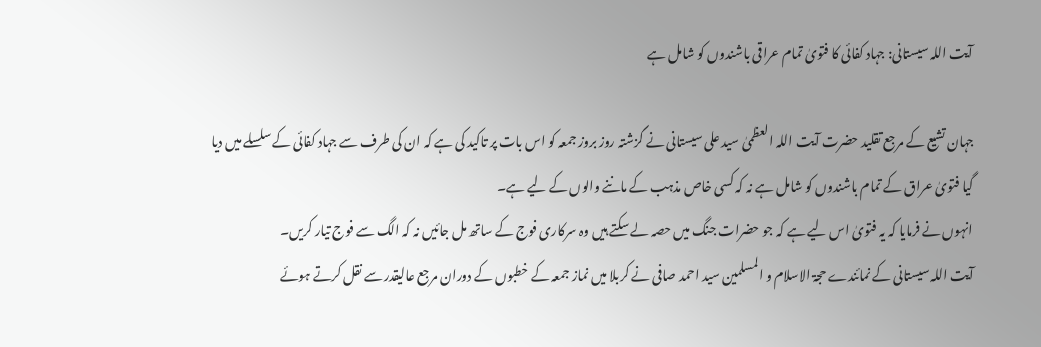آیت اللہ سیستانی: جہاد کفائی کا فتویٰ تمام عراقی باشندوں کو شامل ہے

جہان تشیع کے مرجع تقلید حضرت آیت اللہ العظمیٰ سید علی سیستانی نے گزشتہ روز بروز جمعہ کو اس بات پر تاکید کی ہے کہ ان کی طرف سے جہاد کفائی کے سلسلے میں دیا گیا فتویٰ عراق کے تمام باشندوں کو شامل ہے نہ کہ کسی خاص مذہب کے ماننے والوں کے لیے ہے۔
انہوں نے فرمایا کہ یہ فتویٰ اس لیے ہے کہ جو حضرات جنگ میں حصہ لے سکتے ہیں وہ سرکاری فوج کے ساتھ مل جائیں نہ کہ الگ سے فوج تیار کریں۔
آیت اللہ سیستانی کے نمائندے حجۃ الاسلام و المسلمین سید احمد صافی نے کربلا میں نماز جمعہ کے خطبوں کے دوران مرجع عالیقدر سے نقل کرتے ہوئے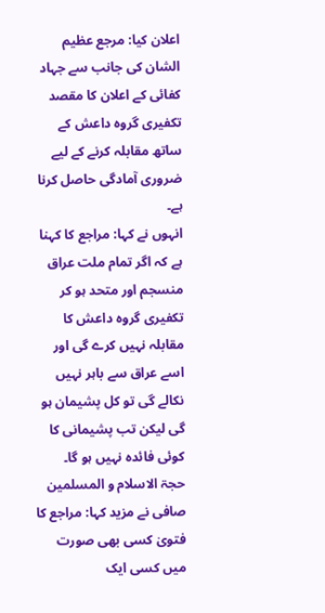اعلان کیا: مرجع عظیم الشان کی جانب سے جہاد کفائی کے اعلان کا مقصد تکفیری گروہ داعش کے ساتھ مقابلہ کرنے کے لیے ضروری آمادگی حاصل کرنا ہے۔
انہوں نے کہا: مراجع کا کہنا ہے کہ اگر تمام ملت عراق منسجم اور متحد ہو کر تکفیری گروہ داعش کا مقابلہ نہیں کرے گی اور اسے عراق سے باہر نہیں نکالے گی تو کل پشیمان ہو گی لیکن تب پشیمانی کا کوئی فائدہ نہیں ہو گا۔
حجۃ الاسلام و المسلمین صافی نے مزید کہا: مراجع کا فتویٰ کسی بھی صورت میں کسی ایک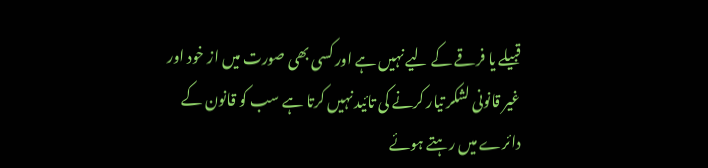قبیلے یا فرقے کے لیے نہیں ہے اور کسی بھی صورت میں از خود اور غیر قانونی لشکر تیار کرنے کی تائید نہیں کرتا ہے سب کو قانون کے دائرے میں رہتے ہوئے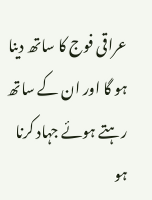عراقی فوج کا ساتھ دینا ہو گا اور ان کے ساتھ رہتے ہوئے جہاد کرنا ہو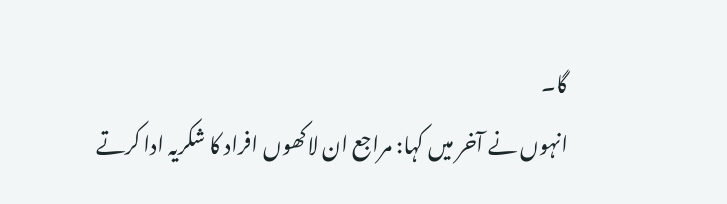گا۔
انہوں نے آخر میں کہا: مراجع ان لاکھوں افراد کا شکریہ ادا کرتے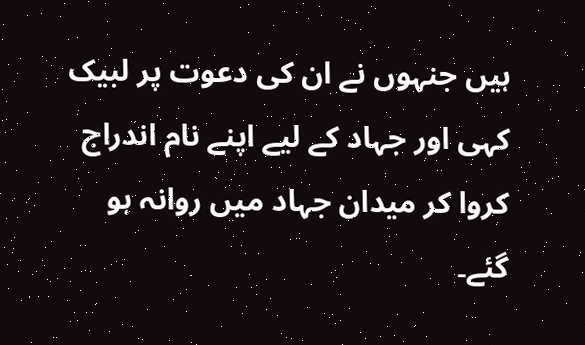ہیں جنہوں نے ان کی دعوت پر لبیک کہی اور جہاد کے لیے اپنے نام اندراج کروا کر میدان جہاد میں روانہ ہو گئے۔